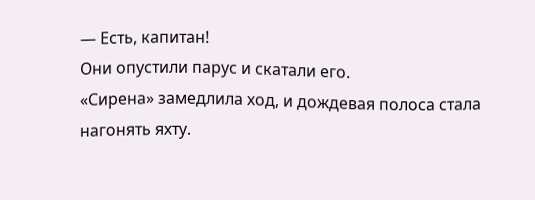— Есть, капитан!
Они опустили парус и скатали его.
«Сирена» замедлила ход, и дождевая полоса стала нагонять яхту.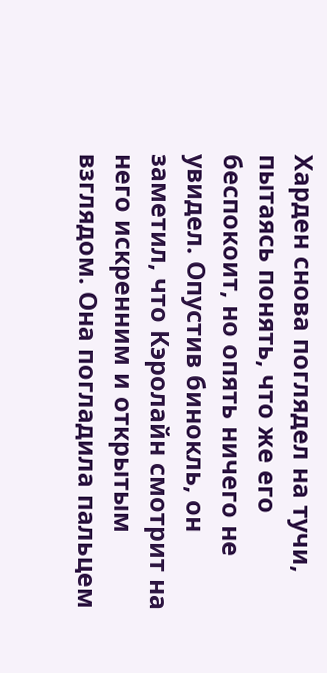Харден снова поглядел на тучи, пытаясь понять, что же его беспокоит, но опять ничего не увидел. Опустив бинокль, он заметил, что Кэролайн смотрит на него искренним и открытым взглядом. Она погладила пальцем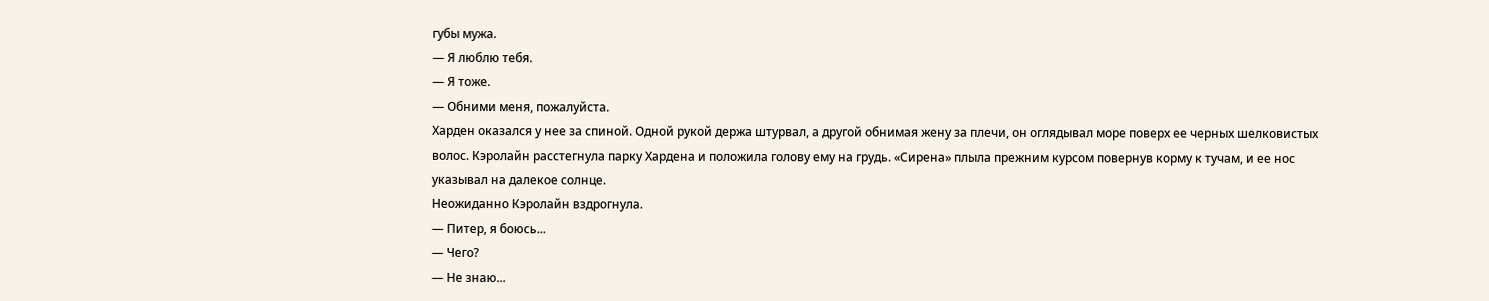губы мужа.
— Я люблю тебя.
— Я тоже.
— Обними меня, пожалуйста.
Харден оказался у нее за спиной. Одной рукой держа штурвал, а другой обнимая жену за плечи, он оглядывал море поверх ее черных шелковистых волос. Кэролайн расстегнула парку Хардена и положила голову ему на грудь. «Сирена» плыла прежним курсом повернув корму к тучам, и ее нос указывал на далекое солнце.
Неожиданно Кэролайн вздрогнула.
— Питер, я боюсь...
— Чего?
— Не знаю...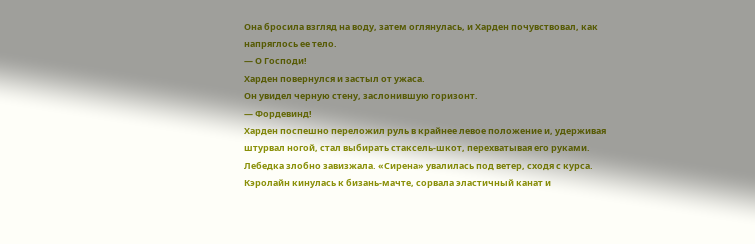Она бросила взгляд на воду, затем оглянулась, и Харден почувствовал, как напряглось ее тело.
— О Господи!
Харден повернулся и застыл от ужаса.
Он увидел черную стену, заслонившую горизонт.
— Фордевинд!
Харден поспешно переложил руль в крайнее левое положение и, удерживая штурвал ногой, стал выбирать стаксель-шкот, перехватывая его руками. Лебедка злобно завизжала. «Сирена» увалилась под ветер, сходя с курса. Кэролайн кинулась к бизань-мачте, сорвала эластичный канат и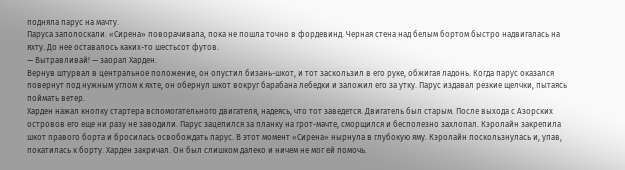подняла парус на мачту.
Паруса заполоскали. «Сирена» поворачивала, пока не пошла точно в фордевинд. Черная стена над белым бортом быстро надвигалась на яхту. До нее оставалось каких-то шестьсот футов.
— Вытравливай! — заорал Харден.
Вернув штурвал в центральное положение, он опустил бизань-шкот, и тот заскользил в его руке, обжигая ладонь. Когда парус оказался повернут под нужным углом к яхте, он обернул шкот вокруг барабана лебедки и заложил его за утку. Парус издавал резкие щелчки, пытаясь поймать ветер.
Харден нажал кнопку стартера вспомогательного двигателя, надеясь, что тот заведется. Двигатель был старым. После выхода с Азорских островов его еще ни разу не заводили. Парус зацепился за планку на грот-мачте, сморщился и бесполезно захлопал. Кэролайн закрепила шкот правого борта и бросилась освобождать парус. В этот момент «Сирена» нырнула в глубокую яму. Кэролайн поскользнулась и, упав, покатилась к борту. Харден закричал. Он был слишком далеко и ничем не мог ей помочь.